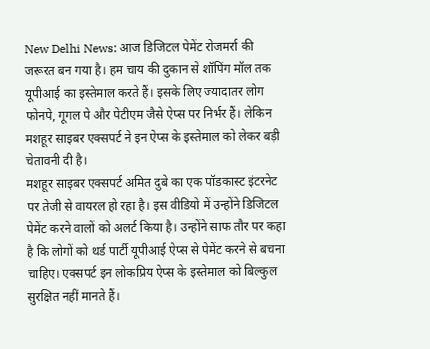New Delhi News: आज डिजिटल पेमेंट रोजमर्रा की जरूरत बन गया है। हम चाय की दुकान से शॉपिंग मॉल तक यूपीआई का इस्तेमाल करते हैं। इसके लिए ज्यादातर लोग फोनपे, गूगल पे और पेटीएम जैसे ऐप्स पर निर्भर हैं। लेकिन मशहूर साइबर एक्सपर्ट ने इन ऐप्स के इस्तेमाल को लेकर बड़ी चेतावनी दी है।
मशहूर साइबर एक्सपर्ट अमित दुबे का एक पॉडकास्ट इंटरनेट पर तेजी से वायरल हो रहा है। इस वीडियो में उन्होंने डिजिटल पेमेंट करने वालों को अलर्ट किया है। उन्होंने साफ तौर पर कहा है कि लोगों को थर्ड पार्टी यूपीआई ऐप्स से पेमेंट करने से बचना चाहिए। एक्सपर्ट इन लोकप्रिय ऐप्स के इस्तेमाल को बिल्कुल सुरक्षित नहीं मानते हैं।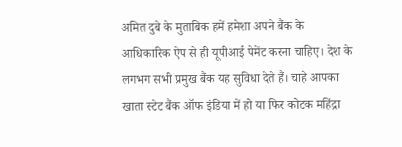अमित दुबे के मुताबिक हमें हमेशा अपने बैंक के आधिकारिक ऐप से ही यूपीआई पेमेंट करना चाहिए। देश के लगभग सभी प्रमुख बैंक यह सुविधा देते हैं। चाहे आपका खाता स्टेट बैंक ऑफ इंडिया में हो या फिर कोटक महिंद्रा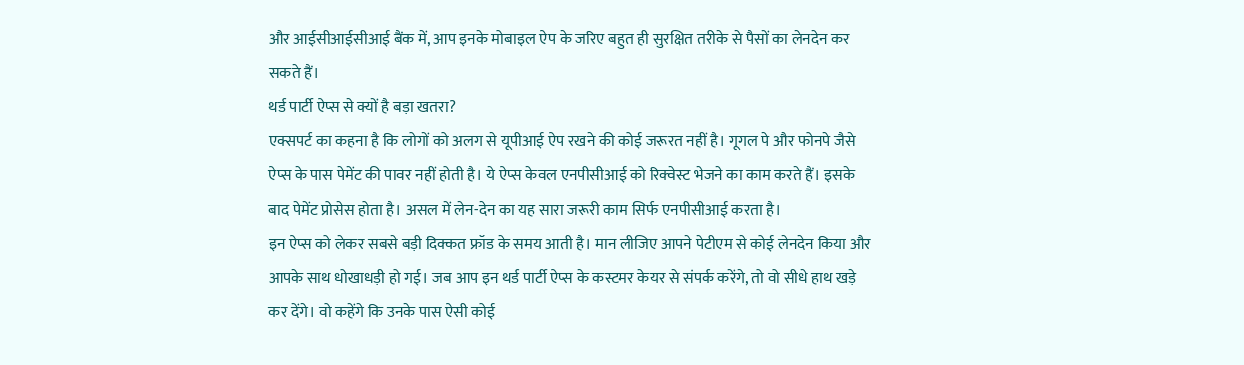और आईसीआईसीआई बैंक में, आप इनके मोबाइल ऐप के जरिए बहुत ही सुरक्षित तरीके से पैसों का लेनदेन कर सकते हैं।
थर्ड पार्टी ऐप्स से क्यों है बड़ा खतरा?
एक्सपर्ट का कहना है कि लोगों को अलग से यूपीआई ऐप रखने की कोई जरूरत नहीं है। गूगल पे और फोनपे जैसे ऐप्स के पास पेमेंट की पावर नहीं होती है। ये ऐप्स केवल एनपीसीआई को रिक्वेस्ट भेजने का काम करते हैं। इसके बाद पेमेंट प्रोसेस होता है। असल में लेन-देन का यह सारा जरूरी काम सिर्फ एनपीसीआई करता है।
इन ऐप्स को लेकर सबसे बड़ी दिक्कत फ्रॉड के समय आती है। मान लीजिए आपने पेटीएम से कोई लेनदेन किया और आपके साथ धोखाधड़ी हो गई। जब आप इन थर्ड पार्टी ऐप्स के कस्टमर केयर से संपर्क करेंगे, तो वो सीधे हाथ खड़े कर देंगे। वो कहेंगे कि उनके पास ऐसी कोई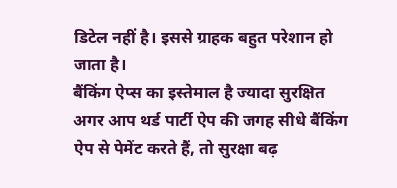डिटेल नहीं है। इससे ग्राहक बहुत परेशान हो जाता है।
बैंकिंग ऐप्स का इस्तेमाल है ज्यादा सुरक्षित
अगर आप थर्ड पार्टी ऐप की जगह सीधे बैंकिंग ऐप से पेमेंट करते हैं, तो सुरक्षा बढ़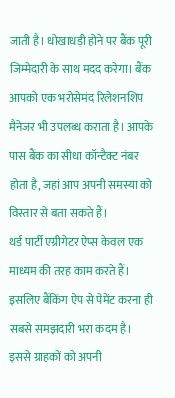जाती है। धोखाधड़ी होने पर बैंक पूरी जिम्मेदारी के साथ मदद करेगा। बैंक आपको एक भरोसेमंद रिलेशनशिप मैनेजर भी उपलब्ध कराता है। आपके पास बैंक का सीधा कॉन्टैक्ट नंबर होता है, जहां आप अपनी समस्या को विस्तार से बता सकते हैं।
थर्ड पार्टी एग्रीगेटर ऐप्स केवल एक माध्यम की तरह काम करते हैं। इसलिए बैंकिंग ऐप से पेमेंट करना ही सबसे समझदारी भरा कदम है। इससे ग्राहकों को अपनी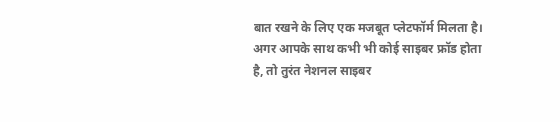बात रखने के लिए एक मजबूत प्लेटफॉर्म मिलता है। अगर आपके साथ कभी भी कोई साइबर फ्रॉड होता है, तो तुरंत नेशनल साइबर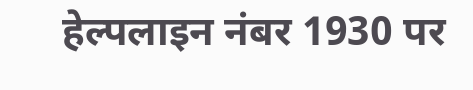हेल्पलाइन नंबर 1930 पर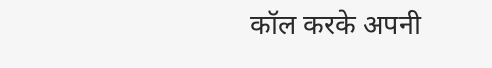कॉल करके अपनी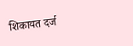शिकायत दर्ज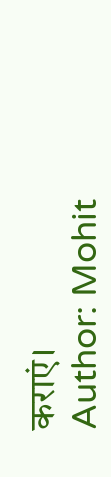कराएं।
Author: Mohit